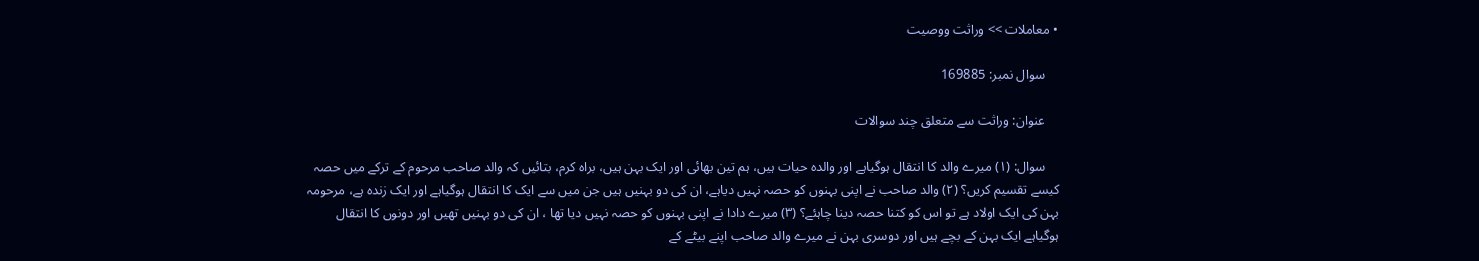• معاملات >> وراثت ووصیت

    سوال نمبر: 169885

    عنوان: وراثت سے متعلق چند سوالات

    سوال: (۱) میرے والد کا انتقال ہوگیاہے اور والدہ حیات ہیں، ہم تین بھائی اور ایک بہن ہیں، براہ کرم، بتائیں کہ والد صاحب مرحوم کے ترکے میں حصہ کیسے تقسیم کریں؟ (۲) والد صاحب نے اپنی بہنوں کو حصہ نہیں دیاہے، ان کی دو بہنیں ہیں جن میں سے ایک کا انتقال ہوگیاہے اور ایک زندہ ہے، مرحومہ بہن کی ایک اولاد ہے تو اس کو کتنا حصہ دینا چاہئے؟ (۳) میرے دادا نے اپنی بہنوں کو حصہ نہیں دیا تھا ، ان کی دو بہنیں تھیں اور دونوں کا انتقال ہوگیاہے ایک بہن کے بچے ہیں اور دوسری بہن نے میرے والد صاحب اپنے بیٹے کے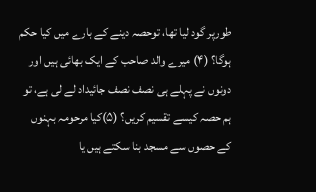طورپر گود لیا تھا، توحصہ دینے کے بارے میں کیا حکم ہوگا؟ (۴) میرے والد صاحب کے ایک بھائی ہیں اور دونوں نے پہلے ہی نصف نصف جائیداد لے لی ہے، تو ہم حصہ کیسے تقسیم کریں؟ (۵)کیا مرحومہ بہنوں کے حصوں سے مسجد بنا سکتے ہیں یا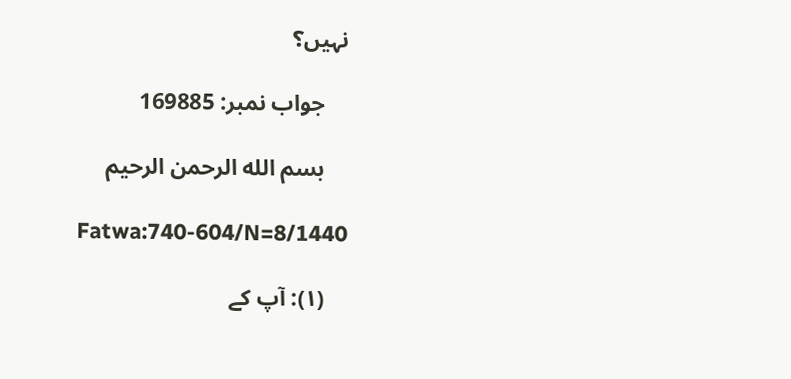نہیں؟

    جواب نمبر: 169885

    بسم الله الرحمن الرحيم

    Fatwa:740-604/N=8/1440

    (۱): آپ کے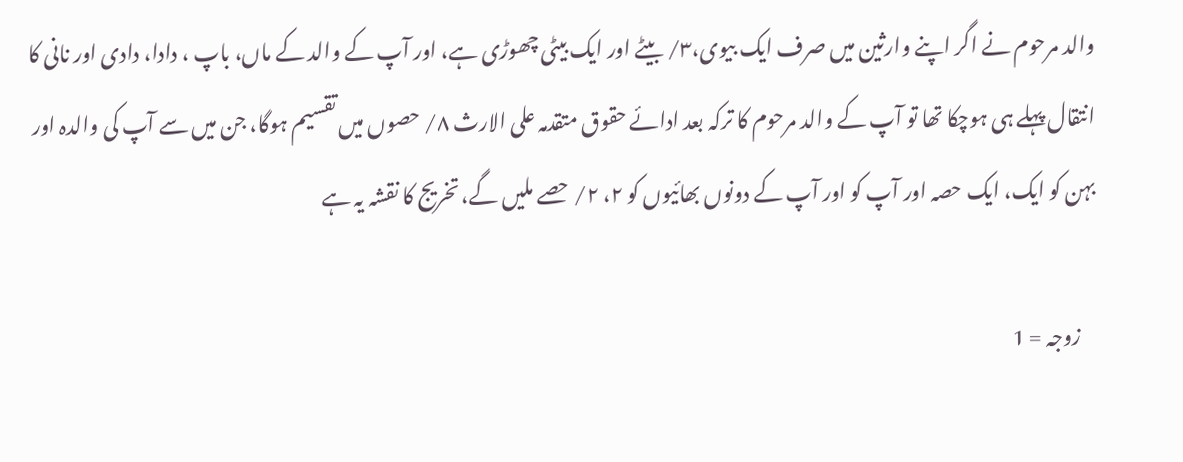والد مرحوم نے اگر اپنے وارثین میں صرف ایک بیوی،۳/ بیٹے اور ایک بیٹی چھوڑی ہے، اور آپ کے والد کے ماں، باپ ، دادا، دادی اور نانی کا انتقال پہلے ہی ہوچکا تھا تو آپ کے والد مرحوم کا ترکہ بعد ادائے حقوق متقدمہ علی الارث ۸/ حصوں میں تقسیم ہوگا، جن میں سے آپ کی والدہ اور بہن کو ایک، ایک حصہ اور آپ کو اور آپ کے دونوں بھائیوں کو ۲، ۲/ حصے ملیں گے، تخریج کا نقشہ یہ ہے

    زوجہ = 1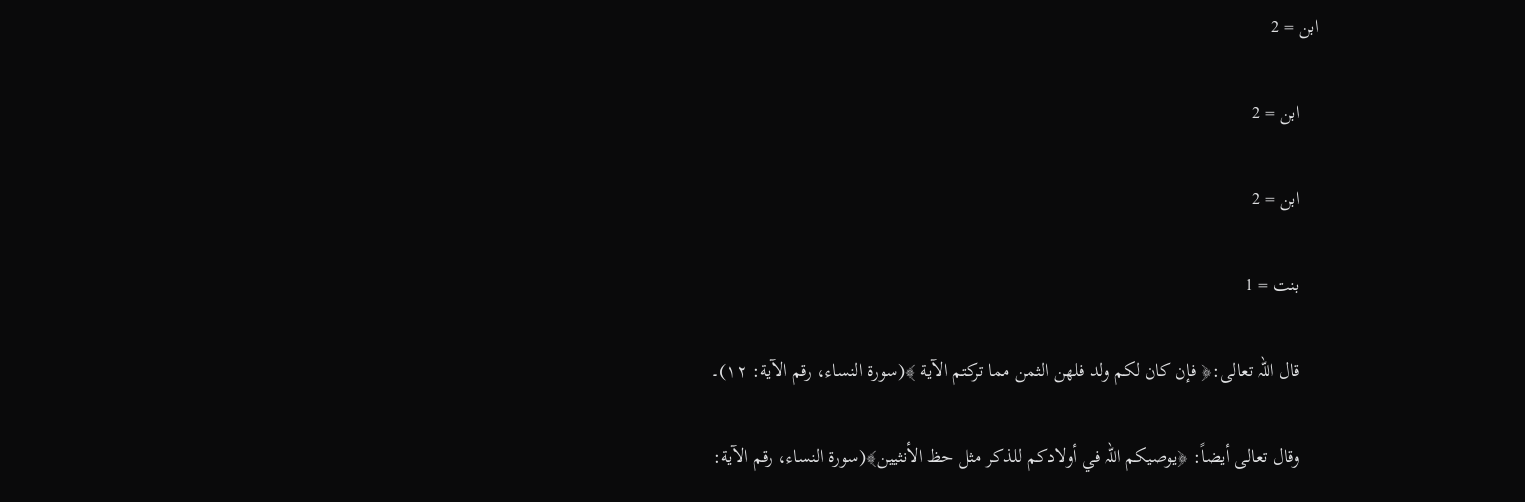ابن = 2

    ابن = 2

    ابن = 2

    بنت = 1

    قال اللہ تعالی:﴿ فإن کان لکم ولد فلھن الثمن مما ترکتم الآیة ﴾(سورة النساء، رقم الآیة: ۱۲)۔

    وقال تعالی أیضاً: ﴿یوصیکم اللہ في أولادکم للذکر مثل حظ الأنثیین﴾(سورة النساء، رقم الآیة: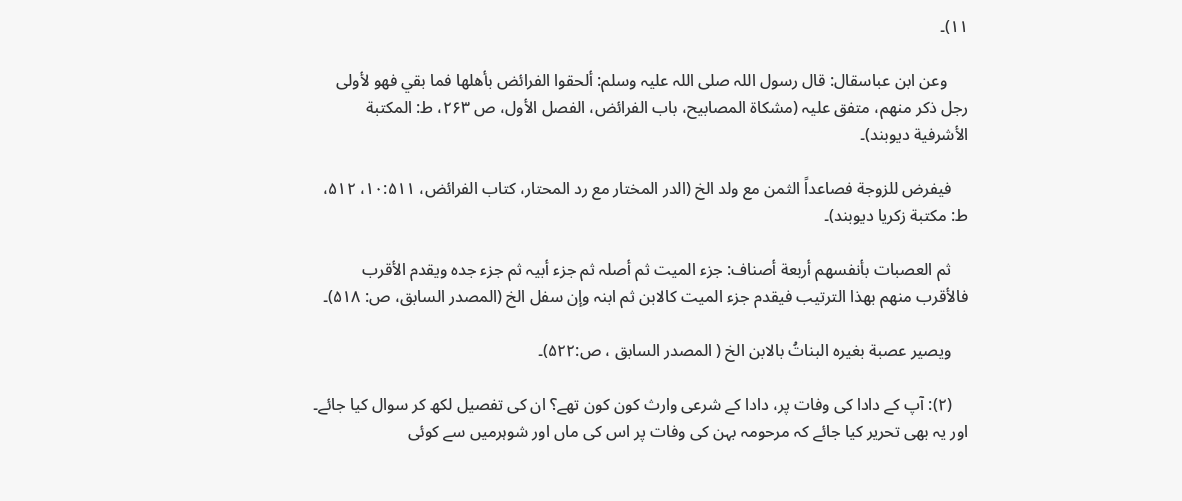۱۱)۔

     وعن ابن عباسقال: قال رسول اللہ صلی اللہ علیہ وسلم: ألحقوا الفرائض بأھلھا فما بقي فھو لأولی رجل ذکر منھم، متفق علیہ (مشکاة المصابیح، باب الفرائض، الفصل الأول، ص ۲۶۳، ط: المکتبة الأشرفیة دیوبند)۔

    فیفرض للزوجة فصاعداً الثمن مع ولد الخ (الدر المختار مع رد المحتار، کتاب الفرائض، ۱۰:۵۱۱، ۵۱۲، ط: مکتبة زکریا دیوبند)۔

    ثم العصبات بأنفسھم أربعة أصناف: جزء المیت ثم أصلہ ثم جزء أبیہ ثم جزء جدہ ویقدم الأقرب فالأقرب منھم بھذا الترتیب فیقدم جزء المیت کالابن ثم ابنہ وإن سفل الخ (المصدر السابق، ص: ۵۱۸)۔

    ویصیر عصبة بغیرہ البناتُ بالابن الخ ( المصدر السابق ، ص:۵۲۲)۔

    (۲): آپ کے دادا کی وفات پر، دادا کے شرعی وارث کون کون تھے؟ ان کی تفصیل لکھ کر سوال کیا جائے۔ اور یہ بھی تحریر کیا جائے کہ مرحومہ بہن کی وفات پر اس کی ماں اور شوہرمیں سے کوئی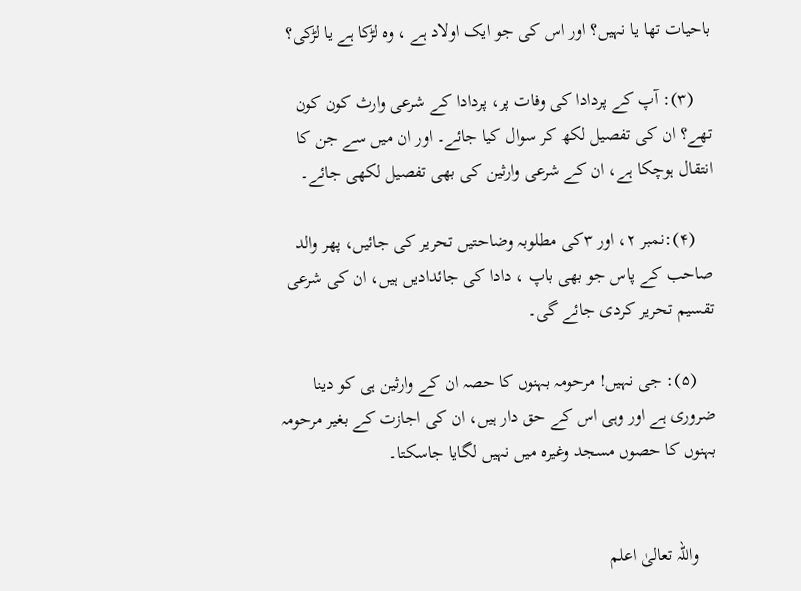باحیات تھا یا نہیں؟ اور اس کی جو ایک اولاد ہے ، وہ لڑکا ہے یا لڑکی؟

    (۳): آپ کے پردادا کی وفات پر، پردادا کے شرعی وارث کون کون تھے؟ ان کی تفصیل لکھ کر سوال کیا جائے۔ اور ان میں سے جن کا انتقال ہوچکا ہے، ان کے شرعی وارثین کی بھی تفصیل لکھی جائے۔

    (۴):نمبر ۲، اور ۳کی مطلوبہ وضاحتیں تحریر کی جائیں، پھر والد صاحب کے پاس جو بھی باپ ، دادا کی جائدادیں ہیں، ان کی شرعی تقسیم تحریر کردی جائے گی۔

    (۵): جی نہیں! مرحومہ بہنوں کا حصہ ان کے وارثین ہی کو دینا ضروری ہے اور وہی اس کے حق دار ہیں، ان کی اجازت کے بغیر مرحومہ بہنوں کا حصوں مسجد وغیرہ میں نہیں لگایا جاسکتا۔


    واللہ تعالیٰ اعلم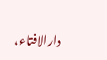دارالافتاء،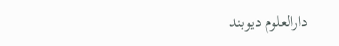دارالعلوم دیوبند